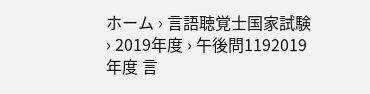ホーム › 言語聴覚士国家試験 › 2019年度 › 午後問1192019年度 言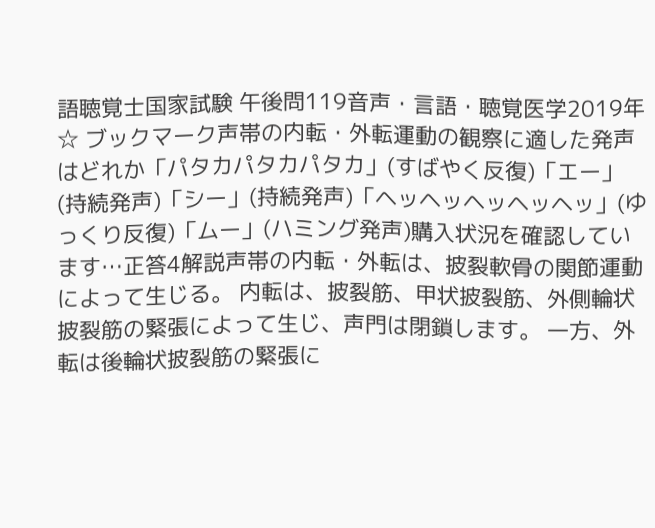語聴覚士国家試験 午後問119音声・言語・聴覚医学2019年☆ ブックマーク声帯の内転・外転運動の観察に適した発声はどれか「パタカパタカパタカ」(すばやく反復)「エー」(持続発声)「シー」(持続発声)「ヘッヘッヘッヘッヘッ」(ゆっくり反復)「ムー」(ハミング発声)購入状況を確認しています…正答4解説声帯の内転・外転は、披裂軟骨の関節運動によって生じる。 内転は、披裂筋、甲状披裂筋、外側輪状披裂筋の緊張によって生じ、声門は閉鎖します。 一方、外転は後輪状披裂筋の緊張に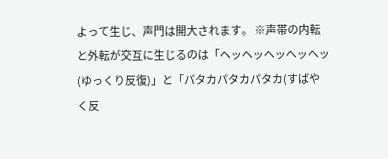よって生じ、声門は開大されます。 ※声帯の内転と外転が交互に生じるのは「ヘッヘッヘッヘッヘッ(ゆっくり反復)」と「パタカパタカパタカ(すばやく反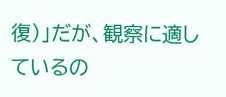復)」だが、観察に適しているの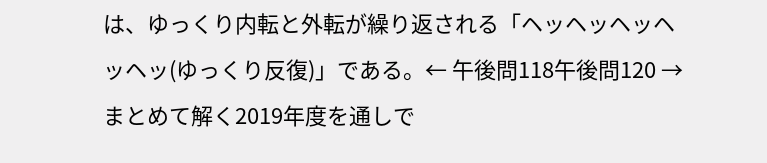は、ゆっくり内転と外転が繰り返される「ヘッヘッヘッヘッヘッ(ゆっくり反復)」である。← 午後問118午後問120 →まとめて解く2019年度を通しで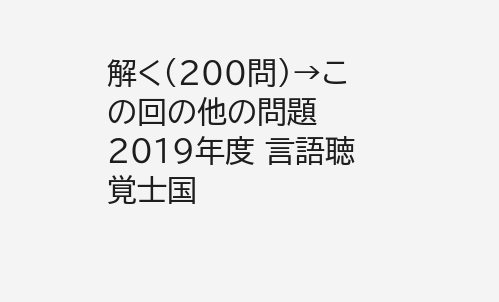解く(200問)→この回の他の問題2019年度 言語聴覚士国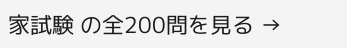家試験 の全200問を見る →